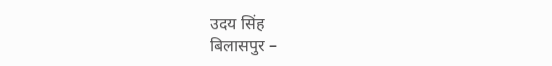उदय सिंह
बिलासपुर –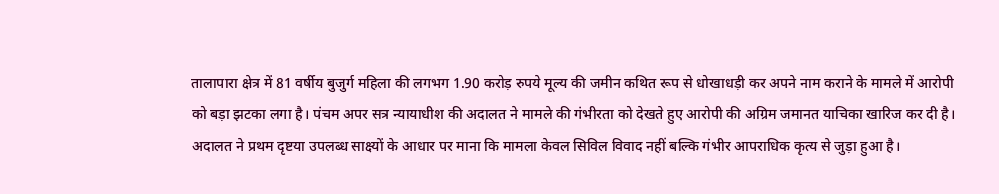तालापारा क्षेत्र में 81 वर्षीय बुजुर्ग महिला की लगभग 1.90 करोड़ रुपये मूल्य की जमीन कथित रूप से धोखाधड़ी कर अपने नाम कराने के मामले में आरोपी को बड़ा झटका लगा है। पंचम अपर सत्र न्यायाधीश की अदालत ने मामले की गंभीरता को देखते हुए आरोपी की अग्रिम जमानत याचिका खारिज कर दी है। अदालत ने प्रथम दृष्टया उपलब्ध साक्ष्यों के आधार पर माना कि मामला केवल सिविल विवाद नहीं बल्कि गंभीर आपराधिक कृत्य से जुड़ा हुआ है।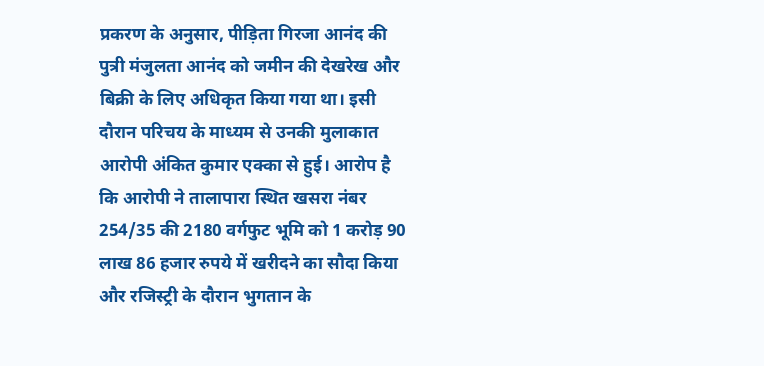प्रकरण के अनुसार, पीड़िता गिरजा आनंद की पुत्री मंजुलता आनंद को जमीन की देखरेख और बिक्री के लिए अधिकृत किया गया था। इसी दौरान परिचय के माध्यम से उनकी मुलाकात आरोपी अंकित कुमार एक्का से हुई। आरोप है कि आरोपी ने तालापारा स्थित खसरा नंबर 254/35 की 2180 वर्गफुट भूमि को 1 करोड़ 90 लाख 86 हजार रुपये में खरीदने का सौदा किया और रजिस्ट्री के दौरान भुगतान के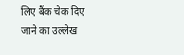लिए बैंक चेक दिए जाने का उल्लेख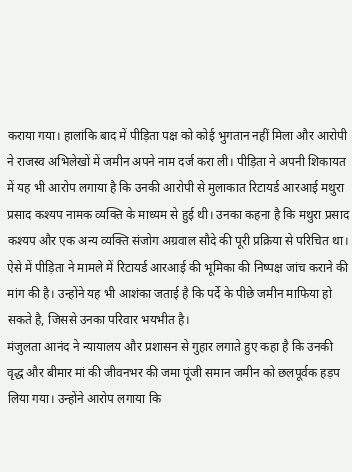कराया गया। हालांकि बाद में पीड़िता पक्ष को कोई भुगतान नहीं मिला और आरोपी ने राजस्व अभिलेखों में जमीन अपने नाम दर्ज करा ली। पीड़िता ने अपनी शिकायत में यह भी आरोप लगाया है कि उनकी आरोपी से मुलाकात रिटायर्ड आरआई मथुरा प्रसाद कश्यप नामक व्यक्ति के माध्यम से हुई थी। उनका कहना है कि मथुरा प्रसाद कश्यप और एक अन्य व्यक्ति संजोग अग्रवाल सौदे की पूरी प्रक्रिया से परिचित था। ऐसे में पीड़िता ने मामले में रिटायर्ड आरआई की भूमिका की निष्पक्ष जांच कराने की मांग की है। उन्होंने यह भी आशंका जताई है कि पर्दे के पीछे जमीन माफिया हो सकते है, जिससे उनका परिवार भयभीत है।
मंजुलता आनंद ने न्यायालय और प्रशासन से गुहार लगाते हुए कहा है कि उनकी वृद्ध और बीमार मां की जीवनभर की जमा पूंजी समान जमीन को छलपूर्वक हड़प लिया गया। उन्होंने आरोप लगाया कि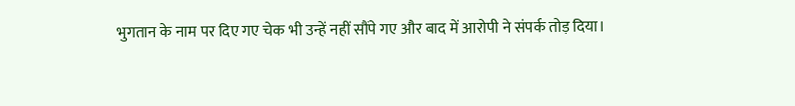भुगतान के नाम पर दिए गए चेक भी उन्हें नहीं सौंपे गए और बाद में आरोपी ने संपर्क तोड़ दिया।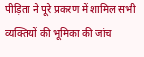पीड़िता ने पूरे प्रकरण में शामिल सभी व्यक्तियों की भूमिका की जांच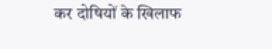कर दोषियों के खिलाफ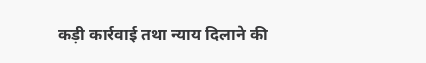कड़ी कार्रवाई तथा न्याय दिलाने की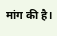मांग की है।